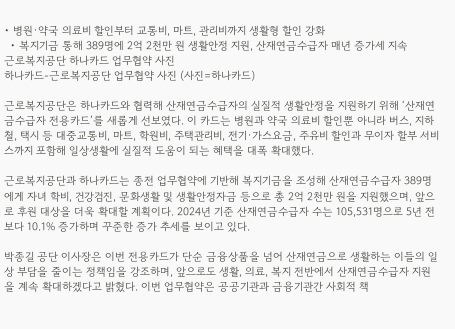• 병원·약국 의료비 할인부터 교통비, 마트, 관리비까지 생활형 할인 강화
  • 복지기금 통해 389명에 2억 2천만 원 생활안정 지원, 산재연금수급자 매년 증가세 지속
근로복지공단 하나카드 업무협약 사진
하나카드-근로복지공단 업무협약 사진 (사진=하나카드)

근로복지공단은 하나카드와 협력해 산재연금수급자의 실질적 생활안정을 지원하기 위해 ‘산재연금수급자 전용카드’를 새롭게 선보였다. 이 카드는 병원과 약국 의료비 할인뿐 아니라 버스, 지하철, 택시 등 대중교통비, 마트, 학원비, 주택관리비, 전기·가스요금, 주유비 할인과 무이자 할부 서비스까지 포함해 일상생활에 실질적 도움이 되는 혜택을 대폭 확대했다.

근로복지공단과 하나카드는 종전 업무협약에 기반해 복지기금을 조성해 산재연금수급자 389명에게 자녀 학비, 건강검진, 문화생활 및 생활안정자금 등으로 총 2억 2천만 원을 지원했으며, 앞으로 후원 대상을 더욱 확대할 계획이다. 2024년 기준 산재연금수급자 수는 105,531명으로 5년 전보다 10.1% 증가하며 꾸준한 증가 추세를 보이고 있다.

박종길 공단 이사장은 이번 전용카드가 단순 금융상품을 넘어 산재연금으로 생활하는 이들의 일상 부담을 줄이는 정책임을 강조하며, 앞으로도 생활, 의료, 복지 전반에서 산재연금수급자 지원을 계속 확대하겠다고 밝혔다. 이번 업무협약은 공공기관과 금융기관간 사회적 책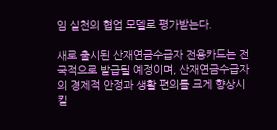임 실천의 협업 모델로 평가받는다.

새로 출시된 산재연금수급자 전용카드는 전국적으로 발급될 예정이며, 산재연금수급자의 경제적 안정과 생활 편의를 크게 향상시킬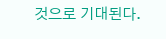것으로 기대된다.